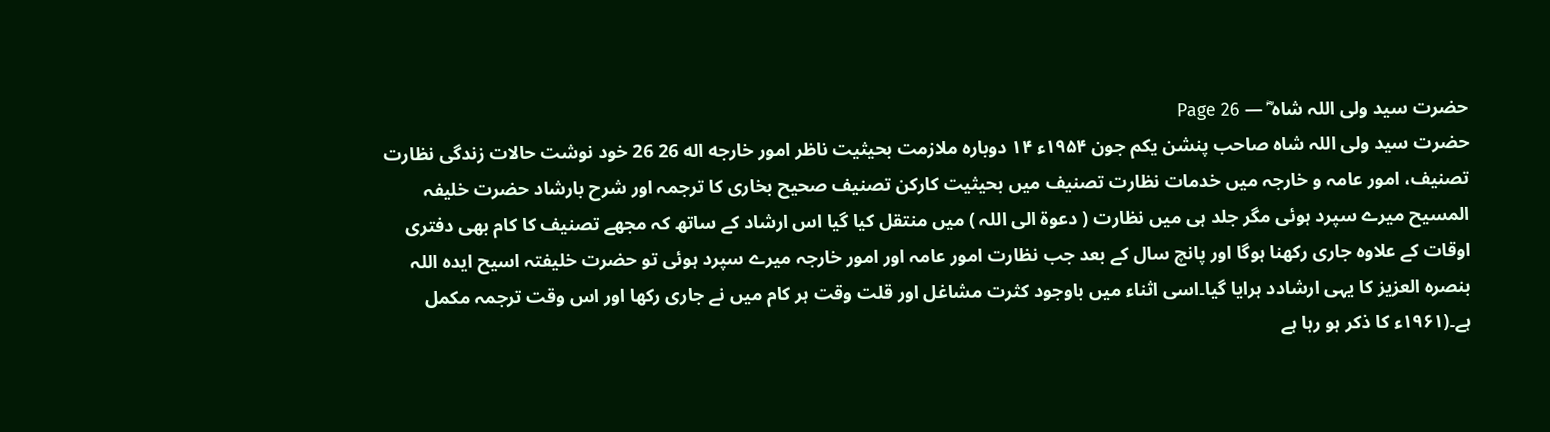حضرت سید ولی اللہ شاہ ؓ — Page 26
حضرت سید ولی اللہ شاہ صاحب پنشن یکم جون ۱۹۵۴ء ۱۴ دوبارہ ملازمت بحیثیت ناظر امور خارجه اله 26 26 خود نوشت حالات زندگی نظارت تصنیف، امور عامہ و خارجہ میں خدمات نظارت تصنیف میں بحیثیت کارکن تصنیف صحیح بخاری کا ترجمہ اور شرح بارشاد حضرت خلیفہ المسیح میرے سپرد ہوئی مگر جلد ہی میں نظارت ( دعوۃ الی اللہ ) میں منتقل کیا گیا اس ارشاد کے ساتھ کہ مجھے تصنیف کا کام بھی دفتری اوقات کے علاوہ جاری رکھنا ہوگا اور پانچ سال کے بعد جب نظارت امور عامہ اور امور خارجہ میرے سپرد ہوئی تو حضرت خلیفتہ اسیح ایدہ اللہ بنصرہ العزیز کا یہی ارشادد ہرایا گیا۔اسی اثناء میں باوجود کثرت مشاغل اور قلت وقت ہر کام میں نے جاری رکھا اور اس وقت ترجمہ مکمل ہے۔(۱۹۶۱ء کا ذکر ہو رہا ہے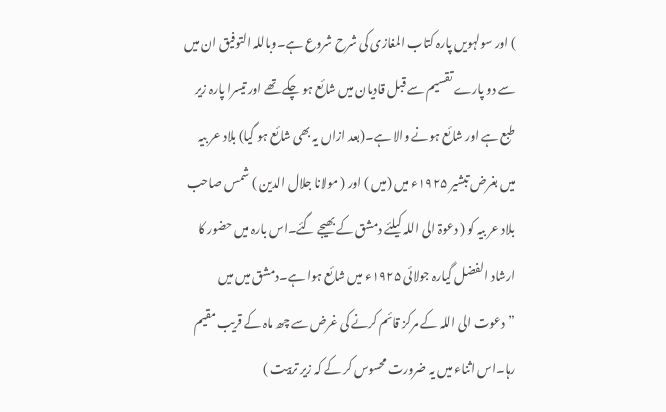) اور سولہویں پارہ کتاب المغازی کی شرح شروع ہے۔وباللہ التوفیق ان میں سے دو پارے تقسیم سے قبل قادیان میں شائع ہو چکے تھے اور تیسرا پارہ زیر طبع ہے اور شائع ہونے والا ہے۔(بعد ازاں یہ بھی شائع ہو گیا) بلاد عر بیہ میں بغرض تبشیر ۱۹۲۵ء میں (میں ) اور ( مولانا جلال الدین ) شمس صاحب بلاد عر بیہ کو ( دعوۃ الی اللہ کیلئے دمشق کے بھیجے گئے۔اس بارہ میں حضور کا ارشاد الفضل گیارہ جولائی ۱۹۲۵ء میں شائع ہوا ہے۔دمشق میں میں ”دعوت الی اللہ کے مرکز قائم کرنے کی غرض سے چھ ماہ کے قریب مقیم رہا۔اس اثناء میں یہ ضرورت محسوس کر کے کہ زیر تربیت )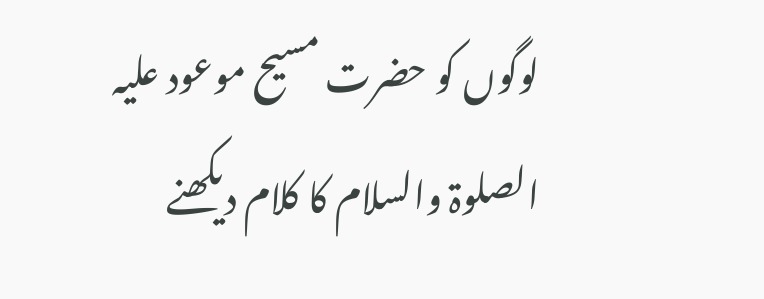لوگوں کو حضرت مسیح موعود علیہ الصلوۃ والسلام کا کلام دیکھنے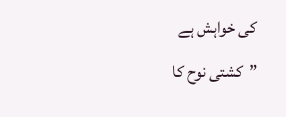کی خواہش ہے ”کشتی نوح کا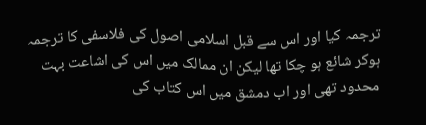ترجمہ کیا اور اس سے قبل اسلامی اصول کی فلاسفی کا ترجمہ ہوکر شائع ہو چکا تھا لیکن ان ممالک میں اس کی اشاعت بہت محدود تھی اور اب دمشق میں اس کتاب کی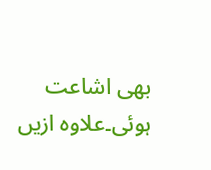بھی اشاعت ہوئی۔علاوہ ازیں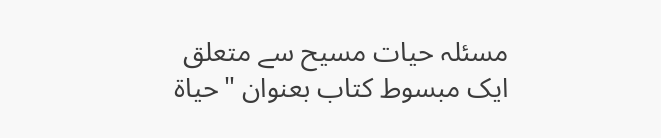مسئلہ حیات مسیح سے متعلق ایک مبسوط کتاب بعنوان "حياة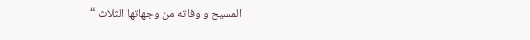المسيح و وفاته من وجهاتها الثلاث “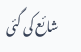شائع کی گئی